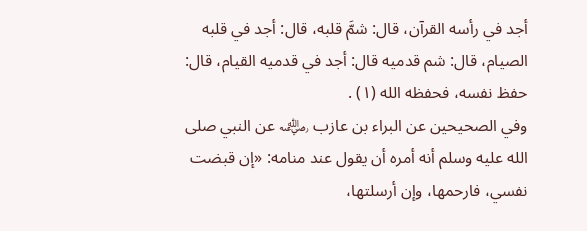أجد في رأسه القرآن، قال: شمَّ قلبه، قال: أجد في قلبه الصيام، قال: شم قدميه قال: أجد في قدميه القيام، قال: حفظ نفسه، فحفظه الله (١) .
وفي الصحيحين عن البراء بن عازب ﵁ عن النبي صلى الله عليه وسلم أنه أمره أن يقول عند منامه: «إن قبضت نفسي، فارحمها، وإن أرسلتها،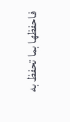فاحفظها بما تحفظ به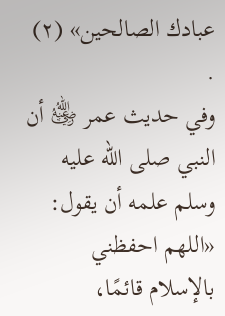عبادك الصالحين» (٢) .
وفي حديث عمر ﵁ أن النبي صلى الله عليه وسلم علمه أن يقول: «اللهم احفظني بالإسلام قائمًا،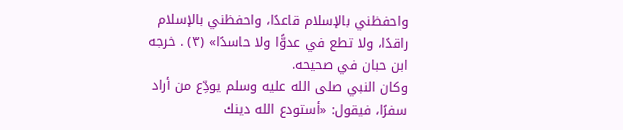واحفظني بالإسلام قاعدًا، واحفظني بالإسلام راقدًا، ولا تطع في عدوًّا ولا حاسدًا» (٣) . خرجه ابن حبان في صحيحه.
وكان النبي صلى الله عليه وسلم يودِّع من أراد سفرًا، فيقول: «أستودع الله دينك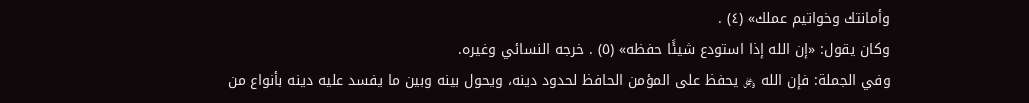وأمانتك وخواتيم عملك» (٤) .
وكان يقول: «إن الله إذا استودع شيئًا حفظه» (٥) . خرجه النسائي وغيره.
وفي الجملة: فإن الله ﷿ يحفظ على المؤمن الحافظ لحدود دينه، ويحول بينه وبين ما يفسد عليه دينه بأنواع من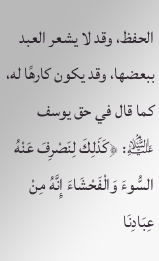الحفظ، وقد لا يشعر العبد ببعضها، وقد يكون كارهًا له، كما قال في حق يوسف ﵇: ﴿كَذَلِكَ لِنَصْرِفَ عَنْهُ السُّوءَ وَالْفَحْشَاءَ إِنَّهُ مِنْ عِبَادِنَا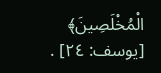الْمُخْلَصِينَ﴾ [يوسف: ٢٤] .